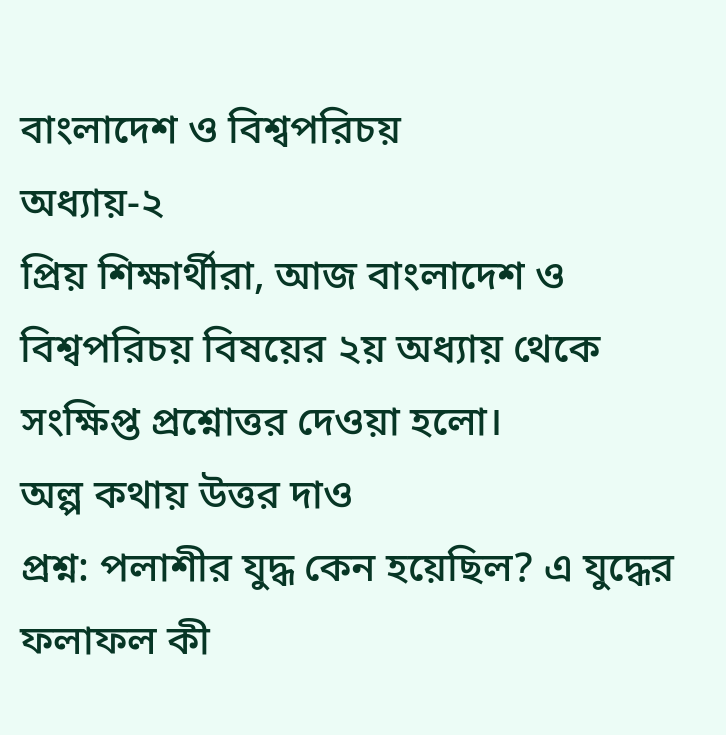বাংলাদেশ ও বিশ্বপরিচয়
অধ্যায়-২
প্রিয় শিক্ষার্থীরা, আজ বাংলাদেশ ও বিশ্বপরিচয় বিষয়ের ২য় অধ্যায় থেকে সংক্ষিপ্ত প্রশ্নোত্তর দেওয়া হলো।
অল্প কথায় উত্তর দাও
প্রশ্ন: পলাশীর যুদ্ধ কেন হয়েছিল? এ যুদ্ধের ফলাফল কী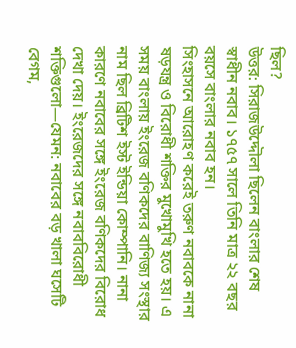ছিল?
উত্তর: সিরাজউদ্দৌলা ছিলেন বাংলার শেষ স্বাধীন নবাব। ১৭৫৭ সালে তিনি মাত্র ২২ বছর বয়সে বাংলার নবাব হন।
সিংহাসনে আরোহণ করেই তরুণ নবাবকে নানা ষড়যন্ত্র ও বিরোধী শক্তির মুখোমুখি হতে হয়। এ সময় বাংলায় ইংরেজ বণিকদের বাণিজ্য সংস্থার নাম ছিল ব্রিটিশ ইস্ট ইন্ডিয়া কোম্পানি। নানা কারণে নবাবের সঙ্গে ইংরেজ বণিকদের বিরোধ দেখা দেয়। ইংরেজদের সঙ্গে নবাববিরোধী শক্তিগুলো—যেমন: নবাবের বড় খালা ঘসেটি বেগম,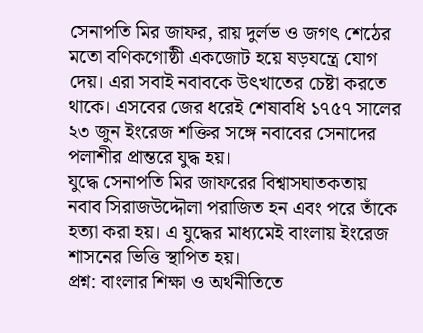সেনাপতি মির জাফর, রায় দুর্লভ ও জগৎ শেঠের মতো বণিকগোষ্ঠী একজোট হয়ে ষড়যন্ত্রে যোগ দেয়। এরা সবাই নবাবকে উৎখাতের চেষ্টা করতে থাকে। এসবের জের ধরেই শেষাবধি ১৭৫৭ সালের ২৩ জুন ইংরেজ শক্তির সঙ্গে নবাবের সেনাদের পলাশীর প্রান্তরে যুদ্ধ হয়।
যুদ্ধে সেনাপতি মির জাফরের বিশ্বাসঘাতকতায় নবাব সিরাজউদ্দৌলা পরাজিত হন এবং পরে তাঁকে হত্যা করা হয়। এ যুদ্ধের মাধ্যমেই বাংলায় ইংরেজ শাসনের ভিত্তি স্থাপিত হয়।
প্রশ্ন: বাংলার শিক্ষা ও অর্থনীতিতে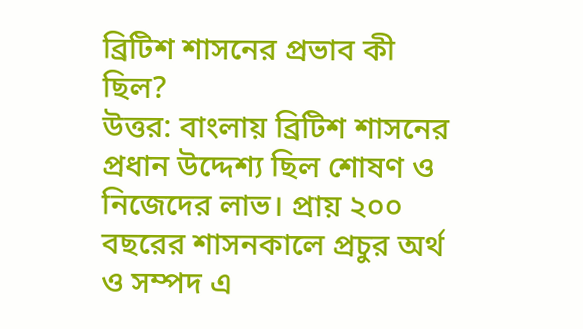ব্রিটিশ শাসনের প্রভাব কী ছিল?
উত্তর: বাংলায় ব্রিটিশ শাসনের প্রধান উদ্দেশ্য ছিল শোষণ ও নিজেদের লাভ। প্রায় ২০০ বছরের শাসনকালে প্রচুর অর্থ ও সম্পদ এ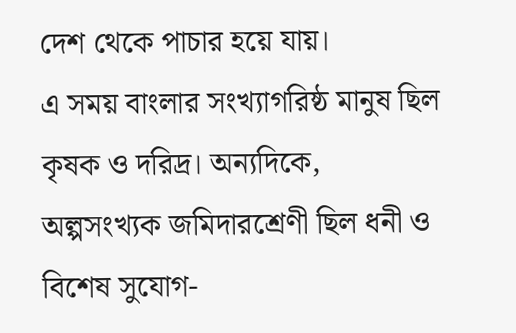দেশ থেকে পাচার হয়ে যায়।
এ সময় বাংলার সংখ্যাগরিষ্ঠ মানুষ ছিল কৃষক ও দরিদ্র। অন্যদিকে, অল্পসংখ্যক জমিদারশ্রেণী ছিল ধনী ও বিশেষ সুযোগ-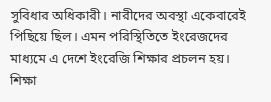সুবিধার অধিকারী। নারীদের অবস্থা একেবারেই পিছিয়ে ছিল। এমন পরিস্থিতিতে ইংরেজদের মাধ্যমে এ দেশে ইংরেজি শিক্ষার প্রচলন হয়। শিক্ষা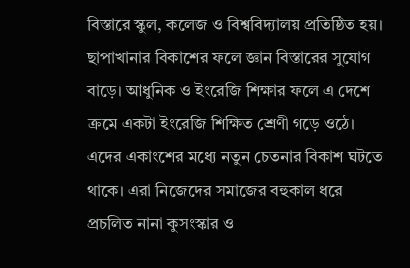বিস্তারে স্কুল, কলেজ ও বিশ্ববিদ্যালয় প্রতিষ্ঠিত হয়। ছাপাখানার বিকাশের ফলে জ্ঞান বিস্তারের সুযোগ বাড়ে। আধুনিক ও ইংরেজি শিক্ষার ফলে এ দেশে ক্রমে একটা ইংরেজি শিক্ষিত শ্রেণী গড়ে ওঠে। এদের একাংশের মধ্যে নতুন চেতনার বিকাশ ঘটতে থাকে। এরা নিজেদের সমাজের বহুকাল ধরে প্রচলিত নানা কুসংস্কার ও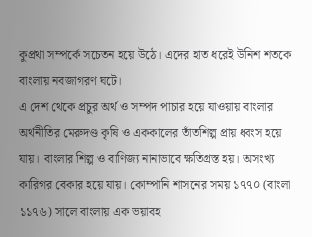কুপ্রথা সম্পর্কে সচেতন হয়ে উঠে। এদের হাত ধরেই উনিশ শতকে বাংলায় নবজাগরণ ঘটে।
এ দেশ থেকে প্রচুর অর্থ ও সম্পদ পাচার হয়ে যাওয়ায় বাংলার অর্থনীতির মেরুদণ্ড কৃষি ও এককালের তাঁতশিল্প প্রায় ধ্বংস হয়ে যায়। বাংলার শিল্প ও বাণিজ্য নানাভাবে ক্ষতিগ্রস্ত হয়। অসংখ্য কারিগর বেকার হয়ে যায়। কোম্পানি শাসনের সময় ১৭৭০ (বাংলা ১১৭৬) সালে বাংলায় এক ভয়াবহ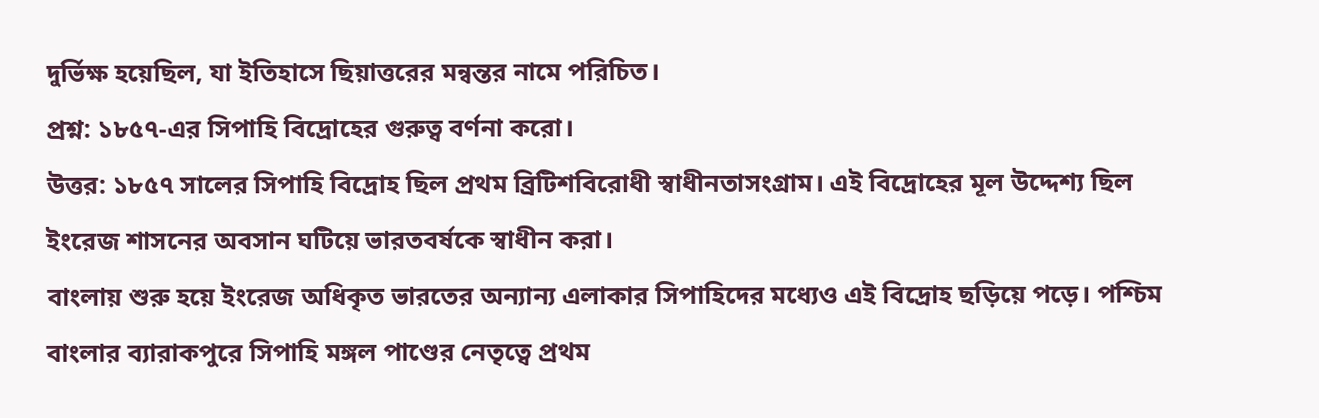দুর্ভিক্ষ হয়েছিল, যা ইতিহাসে ছিয়াত্তরের মন্বন্তর নামে পরিচিত।
প্রশ্ন: ১৮৫৭-এর সিপাহি বিদ্রোহের গুরুত্ব বর্ণনা করো।
উত্তর: ১৮৫৭ সালের সিপাহি বিদ্রোহ ছিল প্রথম ব্রিটিশবিরোধী স্বাধীনতাসংগ্রাম। এই বিদ্রোহের মূল উদ্দেশ্য ছিল ইংরেজ শাসনের অবসান ঘটিয়ে ভারতবর্ষকে স্বাধীন করা।
বাংলায় শুরু হয়ে ইংরেজ অধিকৃত ভারতের অন্যান্য এলাকার সিপাহিদের মধ্যেও এই বিদ্রোহ ছড়িয়ে পড়ে। পশ্চিম বাংলার ব্যারাকপুরে সিপাহি মঙ্গল পাণ্ডের নেতৃত্বে প্রথম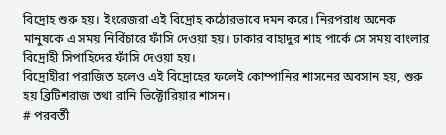বিদ্রোহ শুরু হয়। ইংরেজরা এই বিদ্রোহ কঠোরভাবে দমন করে। নিরপরাধ অনেক মানুষকে এ সময় নির্বিচারে ফাঁসি দেওয়া হয়। ঢাকার বাহাদুর শাহ পার্কে সে সময় বাংলার বিদ্রোহী সিপাহিদের ফাঁসি দেওয়া হয়।
বিদ্রোহীরা পরাজিত হলেও এই বিদ্রোহের ফলেই কোম্পানির শাসনের অবসান হয়, শুরু হয় ব্রিটিশরাজ তথা রানি ভিক্টোরিয়ার শাসন।
# পরবর্তী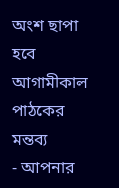অংশ ছাপা হবে আগামীকাল
পাঠকের মন্তব্য
- আপনার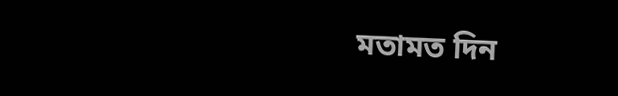মতামত দিন